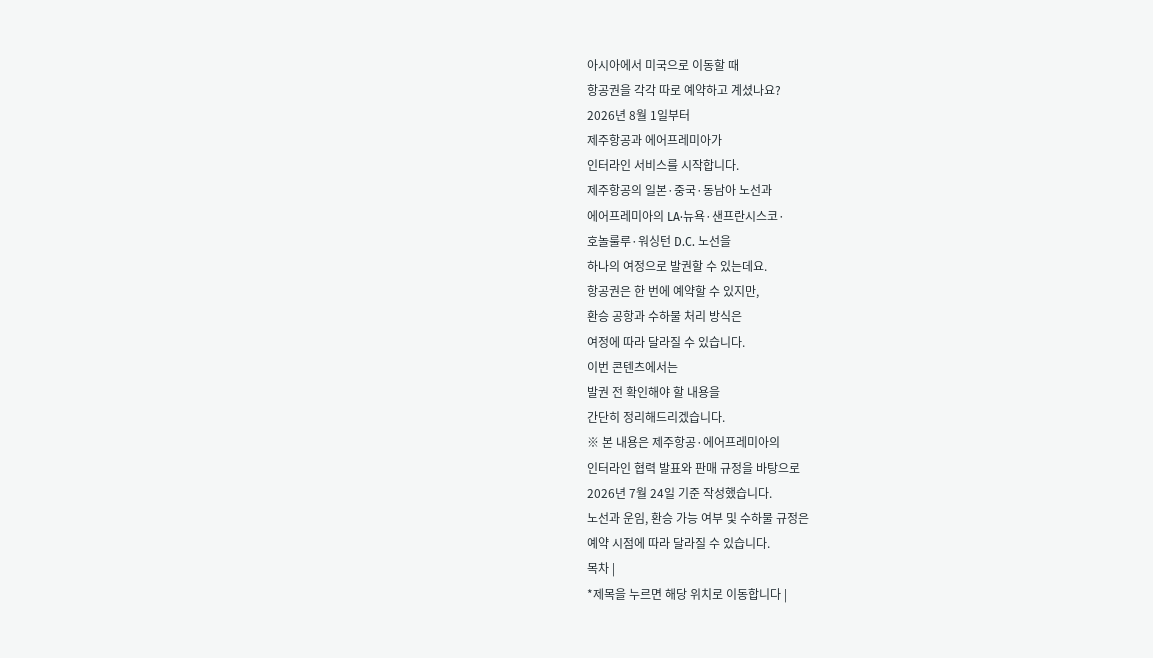아시아에서 미국으로 이동할 때
항공권을 각각 따로 예약하고 계셨나요?
2026년 8월 1일부터
제주항공과 에어프레미아가
인터라인 서비스를 시작합니다.
제주항공의 일본·중국·동남아 노선과
에어프레미아의 LA·뉴욕·샌프란시스코·
호놀룰루·워싱턴 D.C. 노선을
하나의 여정으로 발권할 수 있는데요.
항공권은 한 번에 예약할 수 있지만,
환승 공항과 수하물 처리 방식은
여정에 따라 달라질 수 있습니다.
이번 콘텐츠에서는
발권 전 확인해야 할 내용을
간단히 정리해드리겠습니다.
※ 본 내용은 제주항공·에어프레미아의
인터라인 협력 발표와 판매 규정을 바탕으로
2026년 7월 24일 기준 작성했습니다.
노선과 운임, 환승 가능 여부 및 수하물 규정은
예약 시점에 따라 달라질 수 있습니다.
목차 |
*제목을 누르면 해당 위치로 이동합니다 |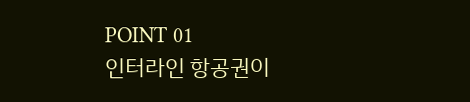POINT 01
인터라인 항공권이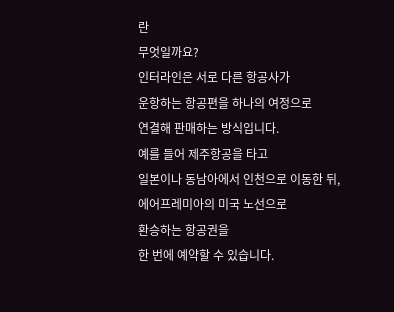란
무엇일까요?
인터라인은 서로 다른 항공사가
운항하는 항공편을 하나의 여정으로
연결해 판매하는 방식입니다.
예를 들어 제주항공을 타고
일본이나 동남아에서 인천으로 이동한 뒤,
에어프레미아의 미국 노선으로
환승하는 항공권을
한 번에 예약할 수 있습니다.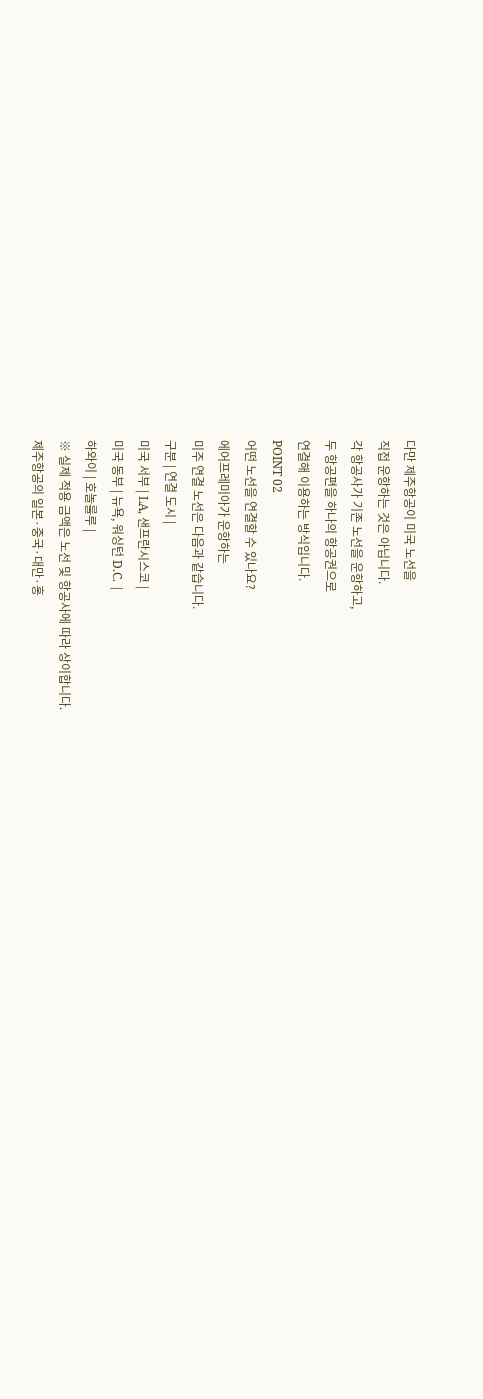다만 제주항공이 미국 노선을
직접 운항하는 것은 아닙니다.
각 항공사가 기존 노선을 운항하고,
두 항공편을 하나의 항공권으로
연결해 이용하는 방식입니다.
POINT 02
어떤 노선을 연결할 수 있나요?
에어프레미아가 운항하는
미주 연결 노선은 다음과 같습니다.
구분 | 연결 도시 |
미국 서부 | LA, 샌프란시스코 |
미국 동부 | 뉴욕, 워싱턴 D.C. |
하와이 | 호놀룰루 |
※ 실제 적용 금액은 노선 및 항공사에 따라 상이합니다.
제주항공의 일본·중국·대만·홍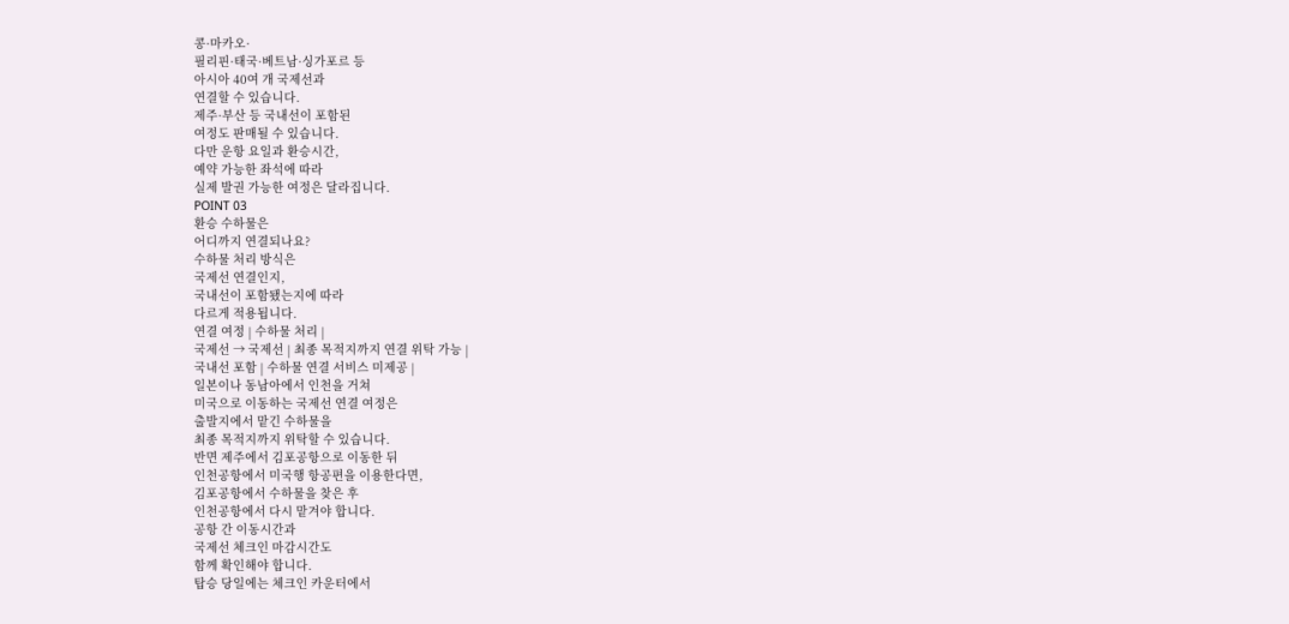콩·마카오·
필리핀·태국·베트남·싱가포르 등
아시아 40여 개 국제선과
연결할 수 있습니다.
제주·부산 등 국내선이 포함된
여정도 판매될 수 있습니다.
다만 운항 요일과 환승시간,
예약 가능한 좌석에 따라
실제 발권 가능한 여정은 달라집니다.
POINT 03
환승 수하물은
어디까지 연결되나요?
수하물 처리 방식은
국제선 연결인지,
국내선이 포함됐는지에 따라
다르게 적용됩니다.
연결 여정 | 수하물 처리 |
국제선 → 국제선 | 최종 목적지까지 연결 위탁 가능 |
국내선 포함 | 수하물 연결 서비스 미제공 |
일본이나 동남아에서 인천을 거쳐
미국으로 이동하는 국제선 연결 여정은
출발지에서 맡긴 수하물을
최종 목적지까지 위탁할 수 있습니다.
반면 제주에서 김포공항으로 이동한 뒤
인천공항에서 미국행 항공편을 이용한다면,
김포공항에서 수하물을 찾은 후
인천공항에서 다시 맡겨야 합니다.
공항 간 이동시간과
국제선 체크인 마감시간도
함께 확인해야 합니다.
탑승 당일에는 체크인 카운터에서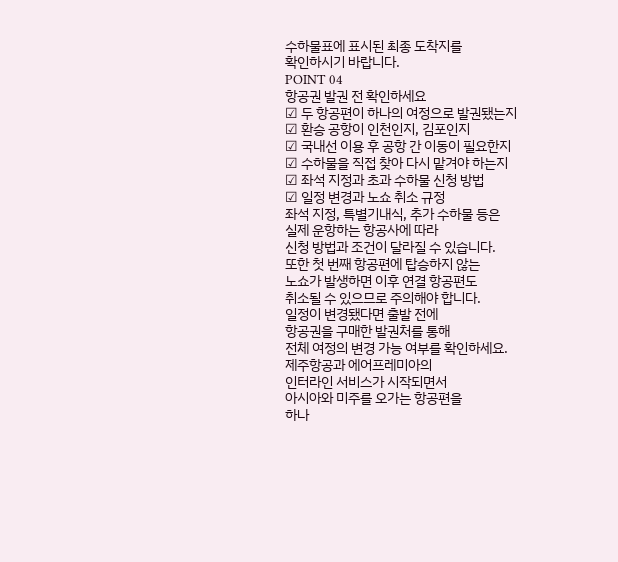수하물표에 표시된 최종 도착지를
확인하시기 바랍니다.
POINT 04
항공권 발권 전 확인하세요
☑ 두 항공편이 하나의 여정으로 발권됐는지
☑ 환승 공항이 인천인지, 김포인지
☑ 국내선 이용 후 공항 간 이동이 필요한지
☑ 수하물을 직접 찾아 다시 맡겨야 하는지
☑ 좌석 지정과 초과 수하물 신청 방법
☑ 일정 변경과 노쇼 취소 규정
좌석 지정, 특별기내식, 추가 수하물 등은
실제 운항하는 항공사에 따라
신청 방법과 조건이 달라질 수 있습니다.
또한 첫 번째 항공편에 탑승하지 않는
노쇼가 발생하면 이후 연결 항공편도
취소될 수 있으므로 주의해야 합니다.
일정이 변경됐다면 출발 전에
항공권을 구매한 발권처를 통해
전체 여정의 변경 가능 여부를 확인하세요.
제주항공과 에어프레미아의
인터라인 서비스가 시작되면서
아시아와 미주를 오가는 항공편을
하나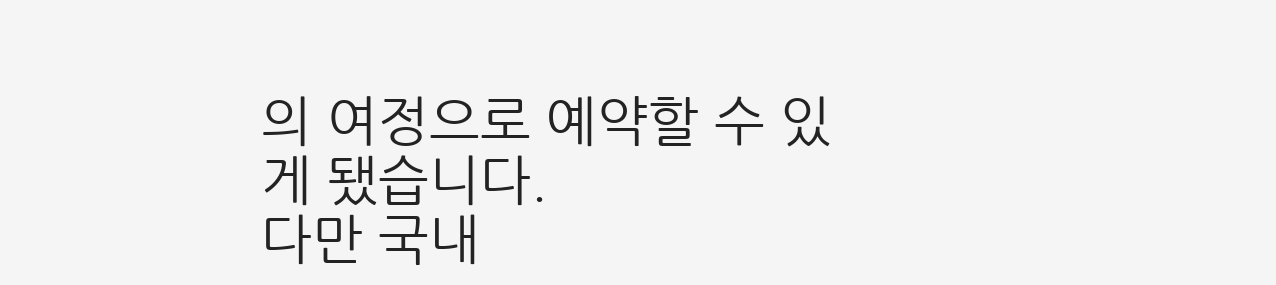의 여정으로 예약할 수 있게 됐습니다.
다만 국내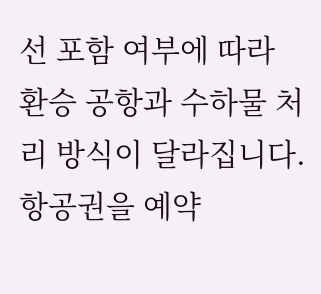선 포함 여부에 따라
환승 공항과 수하물 처리 방식이 달라집니다.
항공권을 예약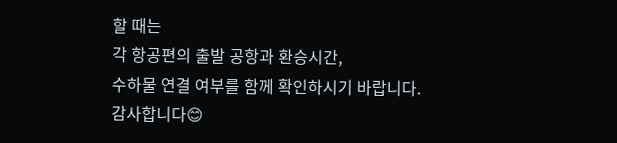할 때는
각 항공편의 출발 공항과 환승시간,
수하물 연결 여부를 함께 확인하시기 바랍니다.
감사합니다😊